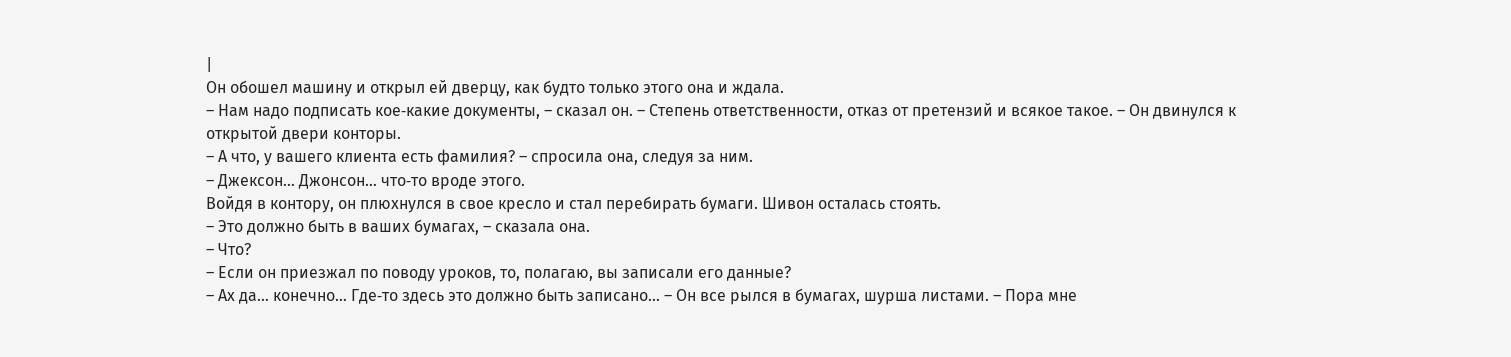|
Он обошел машину и открыл ей дверцу, как будто только этого она и ждала.
– Нам надо подписать кое‑какие документы, – сказал он. – Степень ответственности, отказ от претензий и всякое такое. – Он двинулся к открытой двери конторы.
– А что, у вашего клиента есть фамилия? – спросила она, следуя за ним.
– Джексон… Джонсон… что‑то вроде этого.
Войдя в контору, он плюхнулся в свое кресло и стал перебирать бумаги. Шивон осталась стоять.
– Это должно быть в ваших бумагах, – сказала она.
– Что?
– Если он приезжал по поводу уроков, то, полагаю, вы записали его данные?
– Ах да… конечно… Где‑то здесь это должно быть записано… – Он все рылся в бумагах, шурша листами. – Пора мне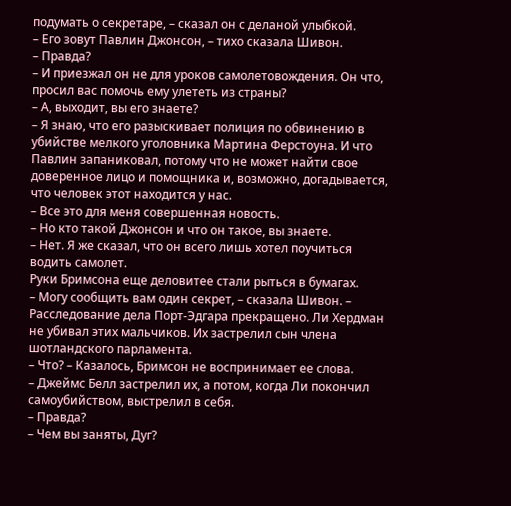подумать о секретаре, – сказал он с деланой улыбкой.
– Его зовут Павлин Джонсон, – тихо сказала Шивон.
– Правда?
– И приезжал он не для уроков самолетовождения. Он что, просил вас помочь ему улететь из страны?
– А, выходит, вы его знаете?
– Я знаю, что его разыскивает полиция по обвинению в убийстве мелкого уголовника Мартина Ферстоуна. И что Павлин запаниковал, потому что не может найти свое доверенное лицо и помощника и, возможно, догадывается, что человек этот находится у нас.
– Все это для меня совершенная новость.
– Но кто такой Джонсон и что он такое, вы знаете.
– Нет. Я же сказал, что он всего лишь хотел поучиться водить самолет.
Руки Бримсона еще деловитее стали рыться в бумагах.
– Могу сообщить вам один секрет, – сказала Шивон. – Расследование дела Порт‑Эдгара прекращено. Ли Хердман не убивал этих мальчиков. Их застрелил сын члена шотландского парламента.
– Что? – Казалось, Бримсон не воспринимает ее слова.
– Джеймс Белл застрелил их, а потом, когда Ли покончил самоубийством, выстрелил в себя.
– Правда?
– Чем вы заняты, Дуг?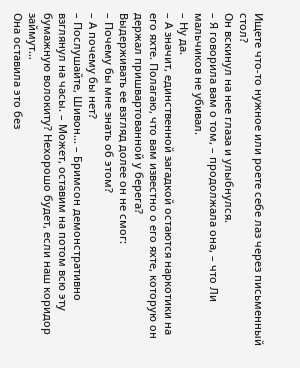Ищете что‑то нужное или роете себе лаз через письменный стол?
Он вскинул на нее глаза и улыбнулся.
– Я говорила вам о том, – продолжала она, – что Ли мальчиков не убивал.
– Ну да.
– А значит, единственной загадкой остаются наркотики на его яхте. Полагаю, что вам известно о его яхте, которую он держал пришвартованной у берега?
Выдерживать ее взгляд долее он не смог:
– Почему бы мне знать об этом?
– А почему бы нет?
– Послушайте, Шивон… – Бримсон демонстративно взглянул на часы. – Может, оставим на потом всю эту бумажную волокиту? Нехорошо будет, если наш коридор займут…
Она оставила это без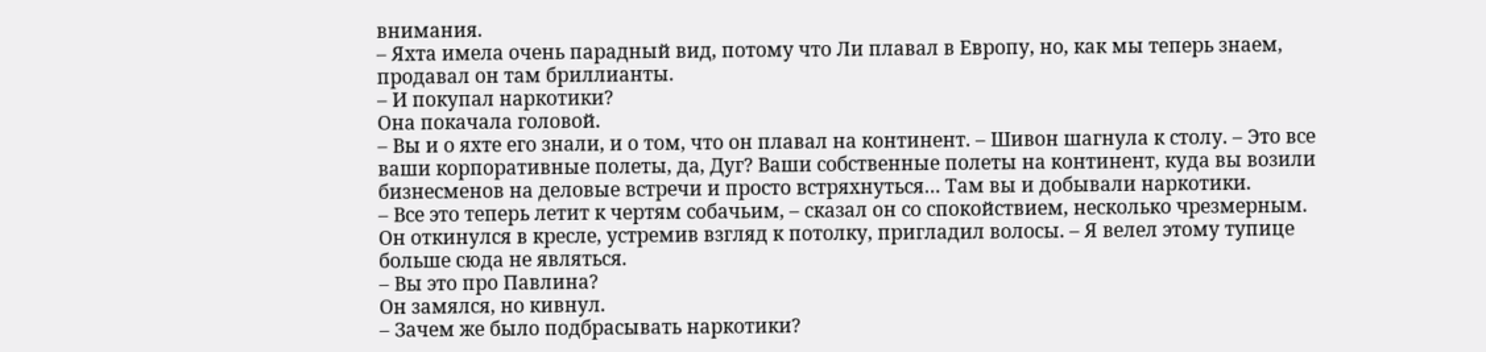внимания.
– Яхта имела очень парадный вид, потому что Ли плавал в Европу, но, как мы теперь знаем, продавал он там бриллианты.
– И покупал наркотики?
Она покачала головой.
– Вы и о яхте его знали, и о том, что он плавал на континент. – Шивон шагнула к столу. – Это все ваши корпоративные полеты, да, Дуг? Ваши собственные полеты на континент, куда вы возили бизнесменов на деловые встречи и просто встряхнуться… Там вы и добывали наркотики.
– Все это теперь летит к чертям собачьим, – сказал он со спокойствием, несколько чрезмерным. Он откинулся в кресле, устремив взгляд к потолку, пригладил волосы. – Я велел этому тупице больше сюда не являться.
– Вы это про Павлина?
Он замялся, но кивнул.
– Зачем же было подбрасывать наркотики?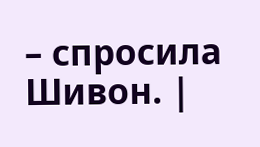– спросила Шивон. |